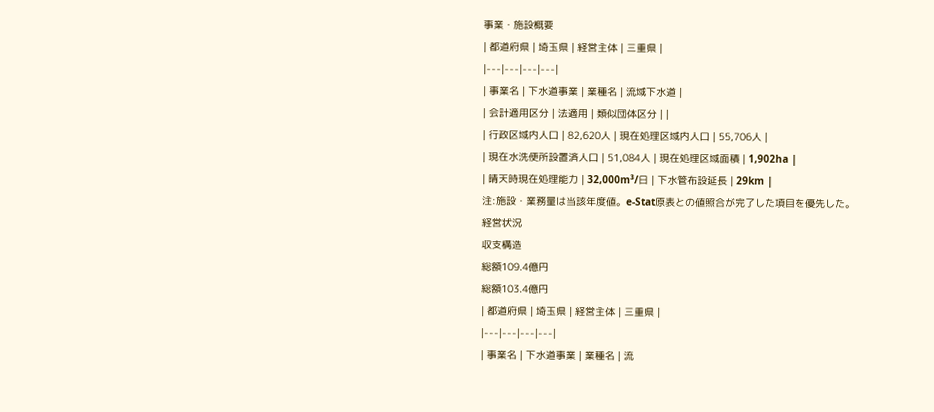事業・施設概要
| 都道府県 | 埼玉県 | 経営主体 | 三重県 |
|---|---|---|---|
| 事業名 | 下水道事業 | 業種名 | 流域下水道 |
| 会計適用区分 | 法適用 | 類似団体区分 | |
| 行政区域内人口 | 82,620人 | 現在処理区域内人口 | 55,706人 |
| 現在水洗便所設置済人口 | 51,084人 | 現在処理区域面積 | 1,902ha |
| 晴天時現在処理能力 | 32,000m³/日 | 下水管布設延長 | 29km |
注:施設・業務量は当該年度値。e-Stat原表との値照合が完了した項目を優先した。
経営状況
収支構造
総額109.4億円
総額103.4億円
| 都道府県 | 埼玉県 | 経営主体 | 三重県 |
|---|---|---|---|
| 事業名 | 下水道事業 | 業種名 | 流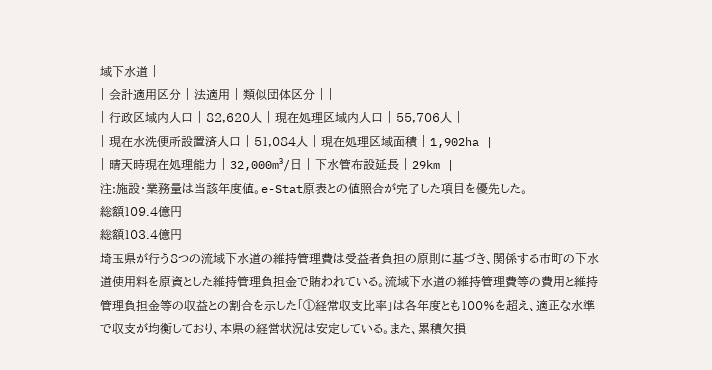域下水道 |
| 会計適用区分 | 法適用 | 類似団体区分 | |
| 行政区域内人口 | 82,620人 | 現在処理区域内人口 | 55,706人 |
| 現在水洗便所設置済人口 | 51,084人 | 現在処理区域面積 | 1,902ha |
| 晴天時現在処理能力 | 32,000m³/日 | 下水管布設延長 | 29km |
注:施設・業務量は当該年度値。e-Stat原表との値照合が完了した項目を優先した。
総額109.4億円
総額103.4億円
埼玉県が行う8つの流域下水道の維持管理費は受益者負担の原則に基づき、関係する市町の下水道使用料を原資とした維持管理負担金で賄われている。流域下水道の維持管理費等の費用と維持管理負担金等の収益との割合を示した「①経常収支比率」は各年度とも100%を超え、適正な水準で収支が均衡しており、本県の経営状況は安定している。また、累積欠損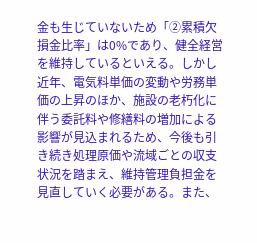金も生じていないため「②累積欠損金比率」は0%であり、健全経営を維持しているといえる。しかし近年、電気料単価の変動や労務単価の上昇のほか、施設の老朽化に伴う委託料や修繕料の増加による影響が見込まれるため、今後も引き続き処理原価や流域ごとの収支状況を踏まえ、維持管理負担金を見直していく必要がある。また、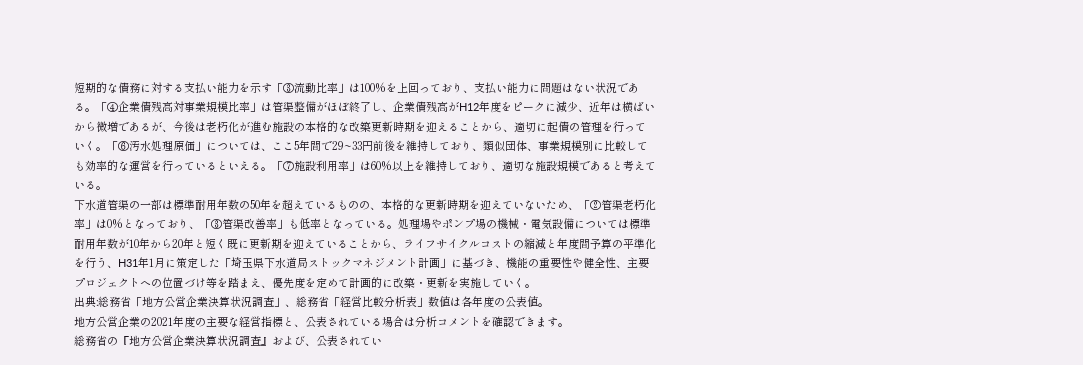短期的な債務に対する支払い能力を示す「③流動比率」は100%を上回っており、支払い能力に問題はない状況である。「④企業債残高対事業規模比率」は管渠整備がほぼ終了し、企業債残高がH12年度をピークに減少、近年は横ばいから微増であるが、今後は老朽化が進む施設の本格的な改築更新時期を迎えることから、適切に起債の管理を行っていく。「⑥汚水処理原価」については、ここ5年間で29~33円前後を維持しており、類似団体、事業規模別に比較しても効率的な運営を行っているといえる。「⑦施設利用率」は60%以上を維持しており、適切な施設規模であると考えている。
下水道管渠の一部は標準耐用年数の50年を超えているものの、本格的な更新時期を迎えていないため、「②管渠老朽化率」は0%となっており、「③管渠改善率」も低率となっている。処理場やポンプ場の機械・電気設備については標準耐用年数が10年から20年と短く既に更新期を迎えていることから、ライフサイクルコストの縮減と年度間予算の平準化を行う、H31年1月に策定した「埼玉県下水道局ストックマネジメント計画」に基づき、機能の重要性や健全性、主要プロジェクトへの位置づけ等を踏まえ、優先度を定めて計画的に改築・更新を実施していく。
出典:総務省「地方公営企業決算状況調査」、総務省「経営比較分析表」数値は各年度の公表値。
地方公営企業の2021年度の主要な経営指標と、公表されている場合は分析コメントを確認できます。
総務省の『地方公営企業決算状況調査』および、公表されてい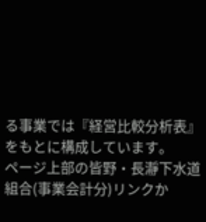る事業では『経営比較分析表』をもとに構成しています。
ページ上部の皆野・長瀞下水道組合(事業会計分)リンクか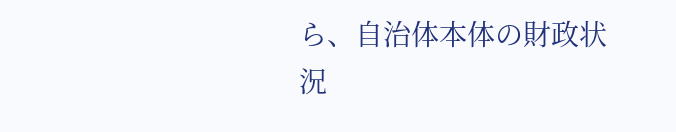ら、自治体本体の財政状況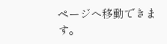ページへ移動できます。